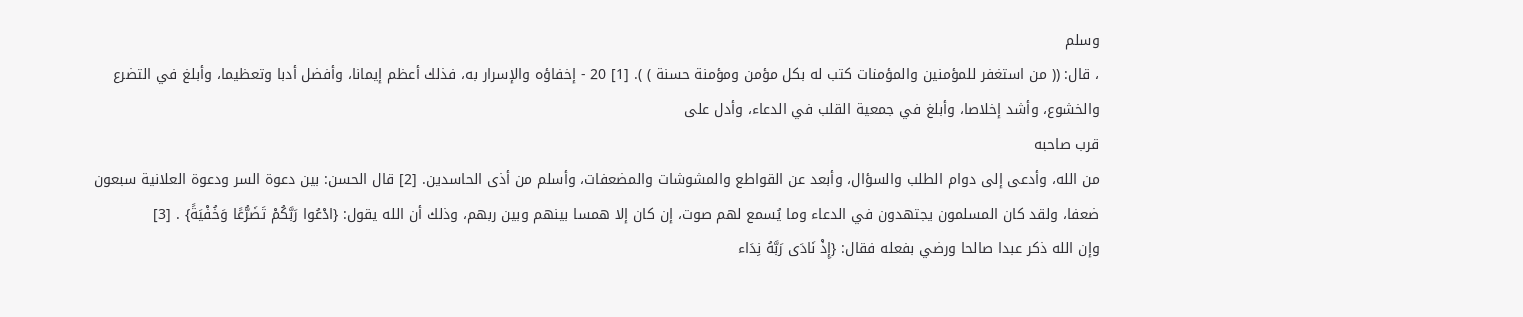وسلم
، قال: (( من استغفر للمؤمنين والمؤمنات كتب له بكل مؤمن ومؤمنة حسنة ) ). [1] 20 - إخفاؤه والإسرار به، فذلك أعظم إيمانا، وأفضل أدبا وتعظيما، وأبلغ في التضرع والخشوع، وأشد إخلاصا، وأبلغ في جمعية القلب في الدعاء، وأدل على
قرب صاحبه
من الله، وأدعى إلى دوام الطلب والسؤال، وأبعد عن القواطع والمشوشات والمضعفات، وأسلم من أذى الحاسدين. [2] قال الحسن: بين دعوة السر ودعوة العلانية سبعون ضعفا، ولقد كان المسلمون يجتهدون في الدعاء وما يُسمع لهم صوت، إن كان إلا همسا بينهم وبين ربهم، وذلك أن الله يقول: {ادْعُوا رَبَّكُمْ تَضَرُّعًا وَخُفْيَةً} . [3]
وإن الله ذكر عبدا صالحا ورضي بفعله فقال: {إِذْ نَادَى رَبَّهُ نِدَاء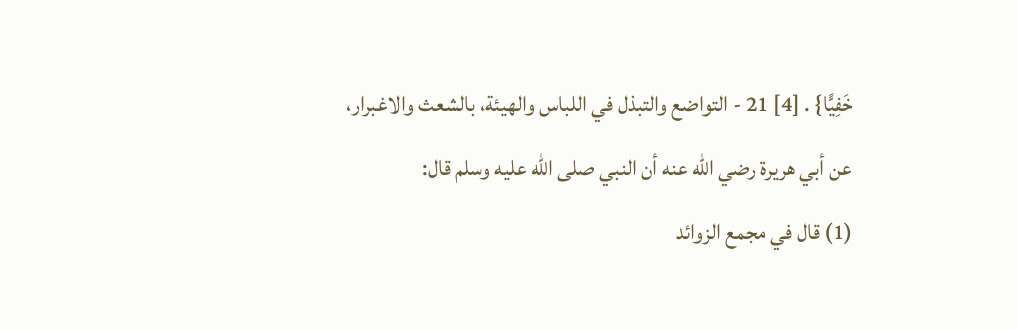خَفِيًّا} . [4] 21 - التواضع والتبذل في اللباس والهيئة، بالشعث والاغبرار، عن أبي هريرة رضي الله عنه أن النبي صلى الله عليه وسلم قال:
(1) قال في مجمع الزوائد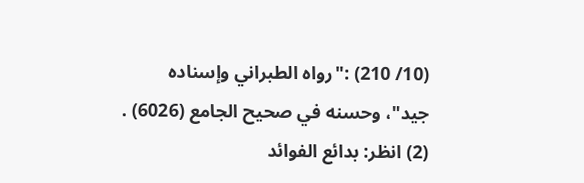(10/ 210) :"رواه الطبراني وإسناده جيد"، وحسنه في صحيح الجامع (6026) .
(2) انظر: بدائع الفوائد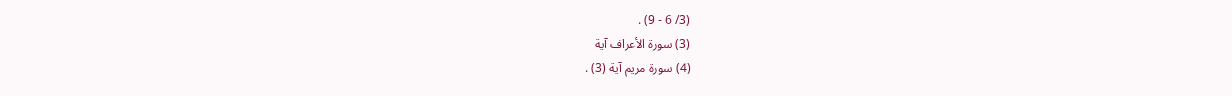(3/ 6 - 9) .
(3) سورة الأعراف آية
(4) سورة مريم آية (3) .